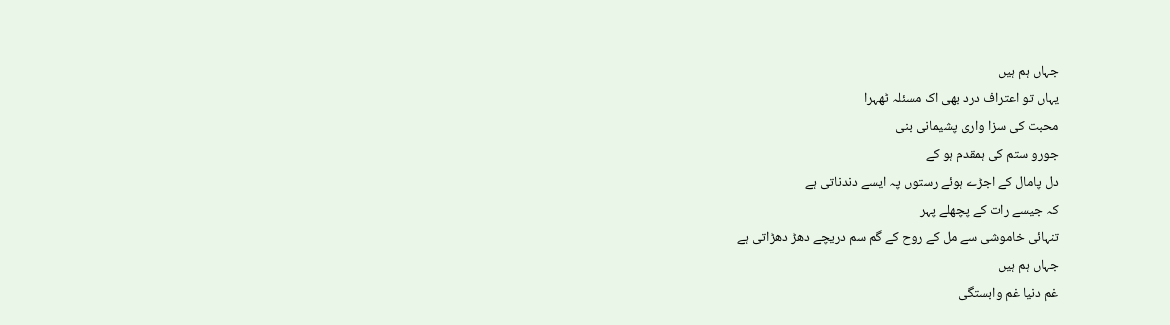جہاں ہم ہیں
یہاں تو اعتراف درد بھی اک مسئلہ ٹھہرا
محبت کی سزا واری پشیمانی بنی
جورو ستم کی ہمقدم ہو کے
دل پامال کے اجڑے ہوئے رستوں پہ ایسے دندناتی ہے
کہ جیسے رات کے پچھلے پہر
تنہائی خاموشی سے مل کے روح کے گم سم دریچے دھڑ دھڑاتی ہے
جہاں ہم ہیں
غم دنیا غم وابستگی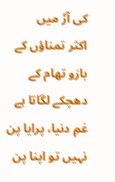کی آڑ میں
اکثر تمناؤں کے بازو تھام کے دھچکے لگاتا ہے
غمِ دنیا، پرایا پن نہیں تو اپنا پن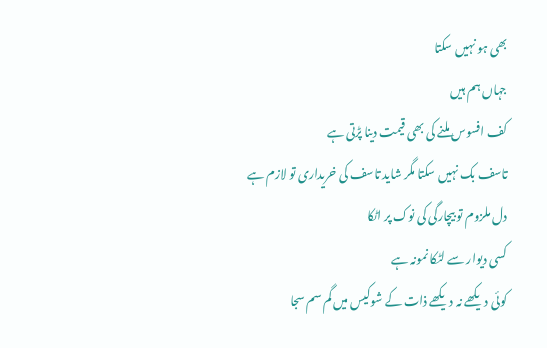بھی ہو نہیں سکتا
جہاں ہم ہیں
کف افسوس ملنے کی بھی قیمت دینا پڑتی ہے
تاسف بک نہیں سکتا مگر شاید تاسف کی خریداری تو لازم ہے
دل ملزوم تو بیچارگی کی نوک پر اٹکا
کسی دیوار سے لٹکا نمونہ ہے
کوئی دیکھے نہ دیکھے ذات کے شوکیس میں گم سم سجا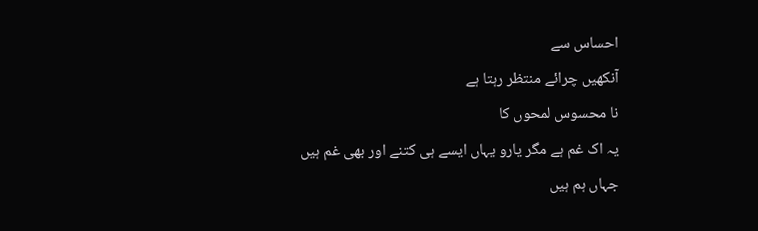احساس سے
آنکھیں چرائے منتظر رہتا ہے
نا محسوس لمحوں کا
یہ اک غم ہے مگر یارو یہاں ایسے ہی کتنے اور بھی غم ہیں
جہاں ہم ہیں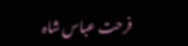فرحت عباس شاہ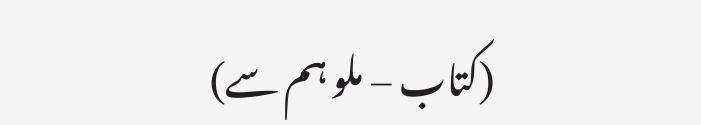(کتاب – ملو ہم سے)